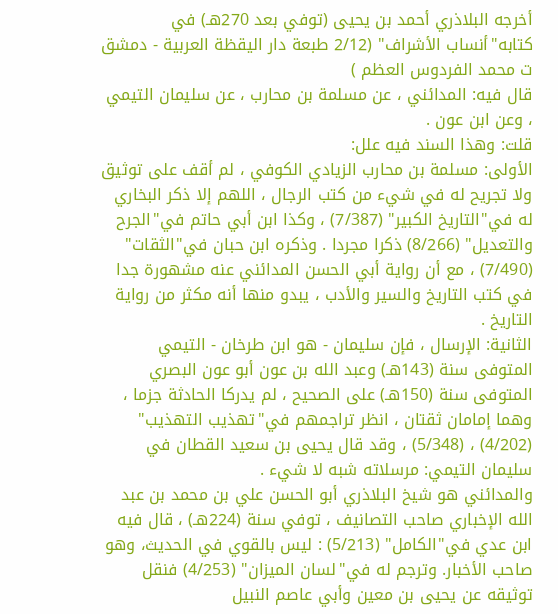أخرجه البلاذري أحمد بن يحيى (توفي بعد 270هـ) في كتابه"أنساب الأشراف" (2/12 طبعة دار اليقظة العربية - دمشق ت محمد الفردوس العظم )
قال فيه: المدائني ، عن مسلمة بن محارب ، عن سليمان التيمي ، وعن ابن عون .
قلت: وهذا السند فيه علل:
الأولى: مسلمة بن محارب الزيادي الكوفي ، لم أقف على توثيق ولا تجريح له في شيء من كتب الرجال ، اللهم إلا ذكر البخاري له في"التاريخ الكبير" (7/387) ، وكذا ابن أبي حاتم في"الجرح والتعديل" (8/266) ذكرا مجردا . وذكره ابن حبان في"الثقات" (7/490) ، مع أن رواية أبي الحسن المدائني عنه مشهورة جدا في كتب التاريخ والسير والأدب ، يبدو منها أنه مكثر من رواية التاريخ .
الثانية: الإرسال ، فإن سليمان - هو ابن طرخان - التيمي المتوفى سنة (143هـ) وعبد الله بن عون أبو عون البصري المتوفى سنة (150هـ) على الصحيح ، لم يدركا الحادثة جزما ، وهما إمامان ثقتان ، انظر تراجمهم في"تهذيب التهذيب" (4/202) ، (5/348) ، وقد قال يحيى بن سعيد القطان في سليمان التيمي: مرسلاته شبه لا شيء .
والمدائني هو شيخ البلاذري أبو الحسن علي بن محمد بن عبد الله الإخباري صاحب التصانيف ، توفي سنة (224هـ) ، قال فيه ابن عدي في"الكامل" (5/213) : ليس بالقوي في الحديث، وهو صاحب الأخبار. وترجم له في"لسان الميزان" (4/253) فنقل توثيقه عن يحيى بن معين وأبي عاصم النبيل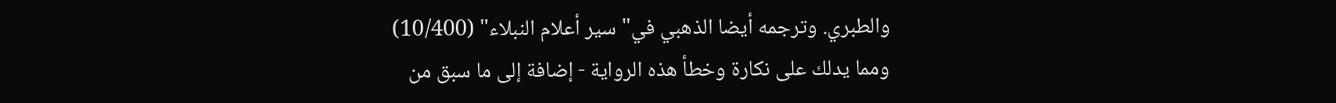والطبري. وترجمه أيضا الذهبي في"سير أعلام النبلاء" (10/400)
ومما يدلك على نكارة وخطأ هذه الرواية - إضافة إلى ما سبق من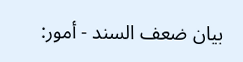بيان ضعف السند - أمور: